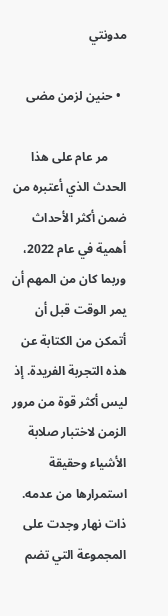مدونتي

  • حنين لزمن مضى

      مر عام على هذا الحدث الذي أعتبره من ضمن أكثر الأحداث أهمية في عام 2022، وربما كان من المهم أن يمر الوقت قبل أن أتمكن من الكتابة عن هذه التجربة الفريدة. إذ ليس أكثر قوة من مرور الزمن لاختبار صلابة الأشياء وحقيقة استمرارها من عدمه. ذات نهار وجدت على المجموعة التي تضم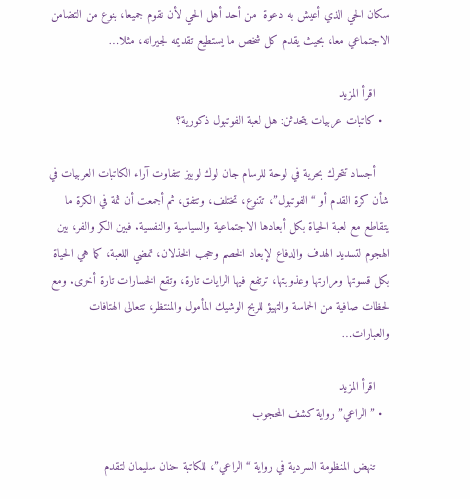سكان الحي الذي أعيش به دعوة  من أحد أهل الحي لأن نقوم جميعا، بنوع من التضامن الاجتماعي معا، بحيث يقدم كل شخص ما يستطيع تقديمه لجيرانه، مثلا…

    اقرأ المزيد
  • كاتبات عربيات يتحدثن: هل لعبة الفوتبول ذكورية؟

    أجساد تتحرك بحرية في لوحة للرسام جان لوك لوبيز تتفاوت آراء الكاتبات العربيات في شأن كرة القدم أو “الفوتبول”، تتنوع، تختلف، وتتفق، ثم أجمعت أن ثمة في الكرة ما يتقاطع مع لعبة الحياة بكل أبعادها الاجتماعية والسياسية والنفسية. فبين الكر والفر، بين الهجوم لتسديد الهدف والدفاع لإبعاد الخصم وحجب الخذلان، تمضي اللعبة، كما هي الحياة بكل قسوتها ومرارتها وعذوبتها، ترتفع فيها الرايات تارة، وتقع الخسارات تارة أخرى. ومع لحظات صافية من الحماسة والتهيؤ للربح الوشيك المأمول والمنتظر، تتعالى الهتافات والعبارات…

    اقرأ المزيد
  • ” الراعي” رواية كشف المحجوب

    تنهض المنظومة السردية في رواية “الراعي”، للكاتبة حنان سليمان لتقدم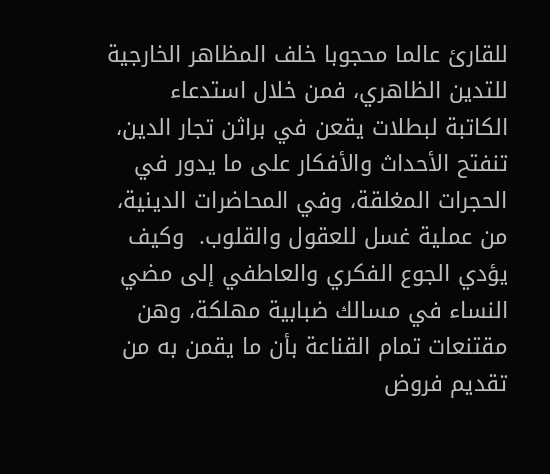للقارئ عالما محجوبا خلف المظاهر الخارجية للتدين الظاهري، فمن خلال استدعاء الكاتبة لبطلات يقعن في براثن تجار الدين، تنفتح الأحداث والأفكار على ما يدور في الحجرات المغلقة، وفي المحاضرات الدينية، من عملية غسل للعقول والقلوب.  وكيف يؤدي الجوع الفكري والعاطفي إلى مضي النساء في مسالك ضبابية مهلكة، وهن مقتنعات تمام القناعة بأن ما يقمن به من تقديم فروض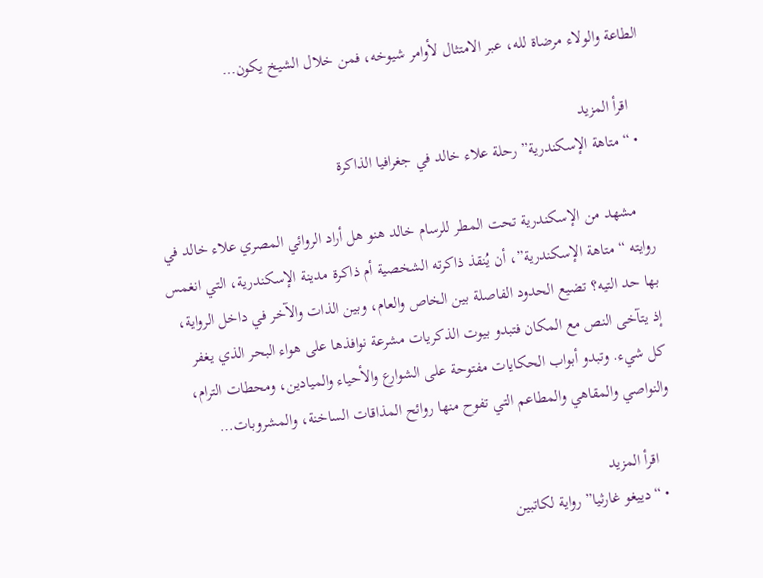الطاعة والولاء مرضاة لله، عبر الامتثال لأوامر شيوخه، فمن خلال الشيخ يكون…

    اقرأ المزيد
  • “متاهة الإسكندرية” رحلة علاء خالد في جغرافيا الذاكرة

    مشهد من الإسكندرية تحت المطر للرسام خالد هنو هل أراد الروائي المصري علاء خالد في روايته “متاهة الإسكندرية”، أن يُنقذ ذاكرته الشخصية أم ذاكرة مدينة الإسكندرية، التي انغمس بها حد التيه؟ تضيع الحدود الفاصلة بين الخاص والعام، وبين الذات والآخر في داخل الرواية، إذ يتآخى النص مع المكان فتبدو بيوت الذكريات مشرعة نوافذها على هواء البحر الذي يغفر كل شيء. وتبدو أبواب الحكايات مفتوحة على الشوارع والأحياء والميادين، ومحطات الترام، والنواصي والمقاهي والمطاعم التي تفوح منها روائح المذاقات الساخنة، والمشروبات…

    اقرأ المزيد
  • “دييغو غارثيا” رواية لكاتبين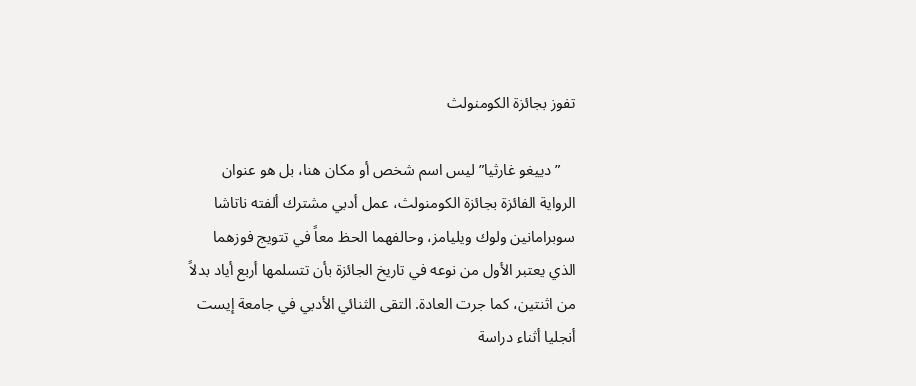تفوز بجائزة الكومنولث

    ” دييغو غارثيا” ليس اسم شخص أو مكان هنا، بل هو عنوان الرواية الفائزة بجائزة الكومنولث، عمل أدبي مشترك ألفته ناتاشا سوبرامانين ولوك ويليامز، وحالفهما الحظ معاً في تتويج فوزهما الذي يعتبر الأول من نوعه في تاريخ الجائزة بأن تتسلمها أربع أياد بدلاً من اثنتين، كما جرت العادة. التقى الثنائي الأدبي في جامعة إيست أنجليا أثناء دراسة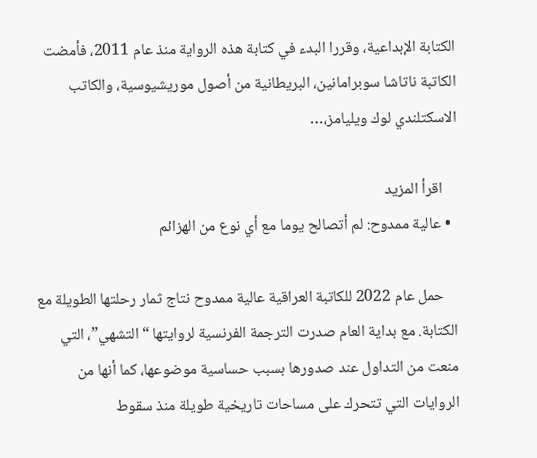الكتابة الإبداعية، وقررا البدء في كتابة هذه الرواية منذ عام 2011، فأمضت الكاتبة ناتاشا سوبرامانين، البريطانية من أصول موريشيوسية، والكاتب الاسكتلندي لوك ويليامز،…

    اقرأ المزيد
  • عالية ممدوح: لم أتصالح يوما مع أي نوع من الهزائم

    حمل عام 2022 للكاتبة العراقية عالية ممدوح نتاج ثمار رحلتها الطويلة مع الكتابة. مع بداية العام صدرت الترجمة الفرنسية لروايتها “التشهي”، التي منعت من التداول عند صدورها بسبب حساسية موضوعها، كما أنها من الروايات التي تتحرك على مساحات تاريخية طويلة منذ سقوط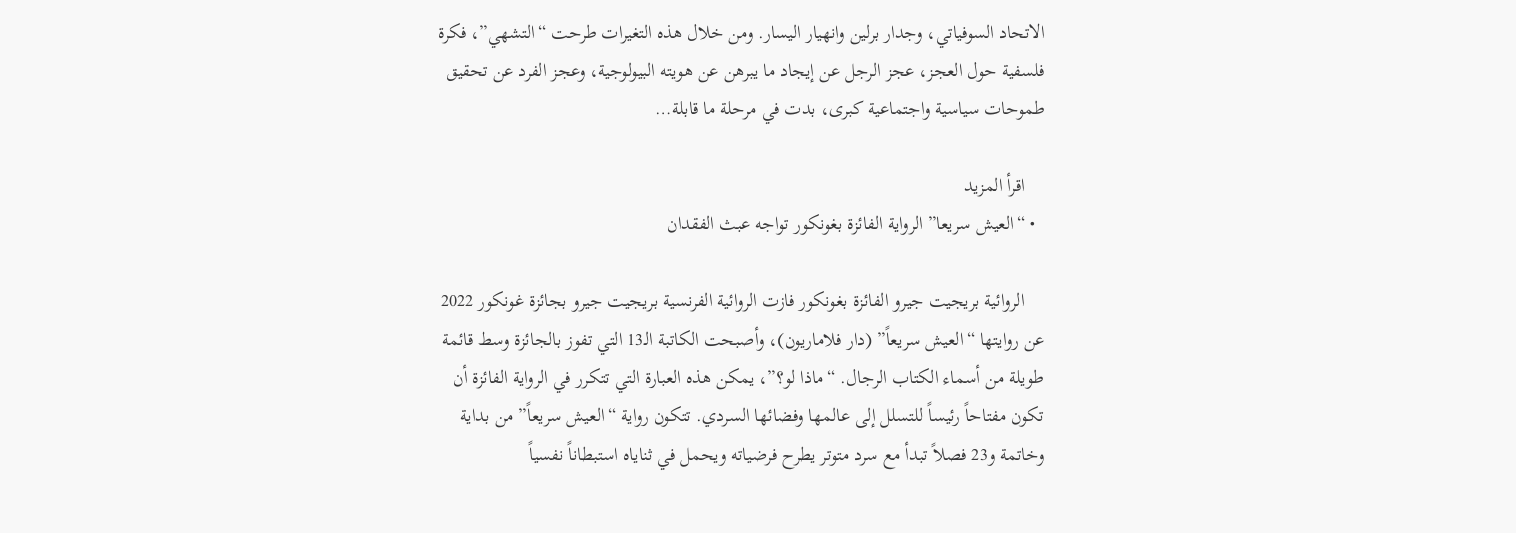الاتحاد السوفياتي، وجدار برلين وانهيار اليسار. ومن خلال هذه التغيرات طرحت “التشهي”، فكرة فلسفية حول العجز، عجز الرجل عن إيجاد ما يبرهن عن هويته البيولوجية، وعجز الفرد عن تحقيق طموحات سياسية واجتماعية كبرى، بدت في مرحلة ما قابلة…

    اقرأ المزيد
  • “العيش سريعا” الرواية الفائزة بغونكور تواجه عبث الفقدان

    الروائية بريجيت جيرو الفائزة بغونكور فازت الروائية الفرنسية بريجيت جيرو بجائزة غونكور 2022 عن روايتها “العيش سريعاً” (دار فلاماريون)، وأصبحت الكاتبة الـ13 التي تفوز بالجائزة وسط قائمة طويلة من أسماء الكتاب الرجال. “ماذا لو؟”، يمكن هذه العبارة التي تتكرر في الرواية الفائزة أن تكون مفتاحاً رئيساً للتسلل إلى عالمها وفضائها السردي. تتكون رواية “العيش سريعاً” من بداية وخاتمة و23 فصلاً تبدأ مع سرد متوتر يطرح فرضياته ويحمل في ثناياه استبطاناً نفسياً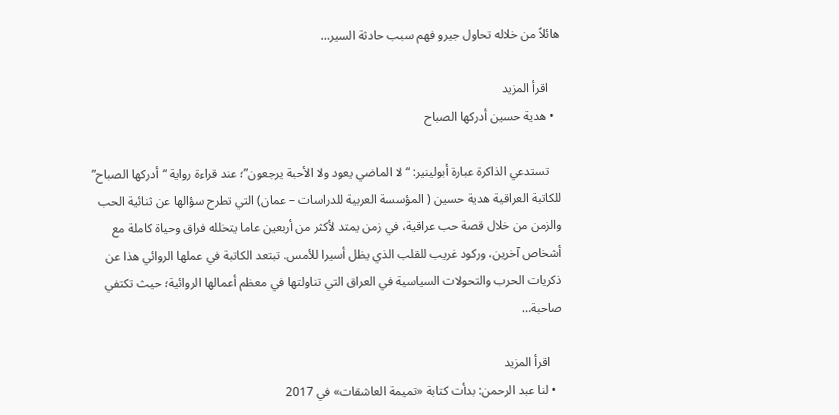هائلاً من خلاله تحاول جيرو فهم سبب حادثة السير…

    اقرأ المزيد
  • هدية حسين أدركها الصباح

    تستدعي الذاكرة عبارة أبولينير: “لا الماضي يعود ولا الأحبة يرجعون”؛ عند قراءة رواية “أدركها الصباح” للكاتبة العراقية هدية حسين ( المؤسسة العربية للدراسات – عمان) التي تطرح سؤالها عن ثنائية الحب والزمن من خلال قصة حب عراقية، في زمن يمتد لأكثر من أربعين عاما يتخلله فراق وحياة كاملة مع أشخاص آخرين، وركود غريب للقلب الذي يظل أسيرا للأمس. تبتعد الكاتبة في عملها الروائي هذا عن ذكريات الحرب والتحولات السياسية في العراق التي تناولتها في معظم أعمالها الروائية؛ حيث تكتفي صاحبة…

    اقرأ المزيد
  • لنا عبد الرحمن: بدأت كتابة «تميمة العاشقات» في 2017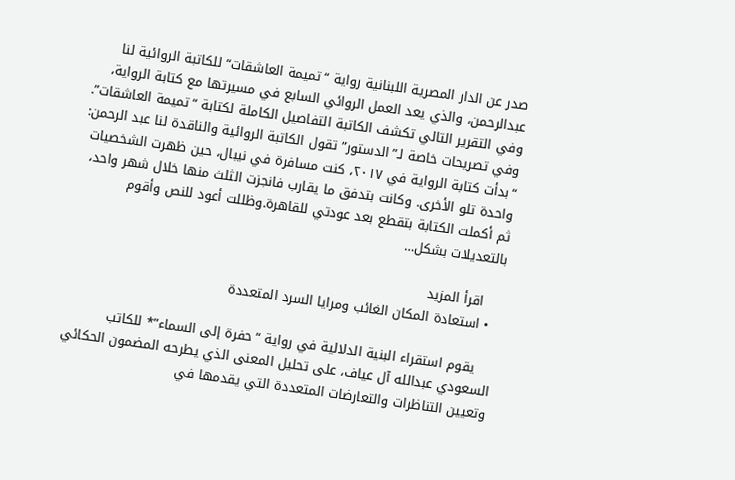صدر عن الدار المصرية اللبنانية رواية “تميمة العاشقات“ للكاتبة الروائية لنا عبدالرحمن، والذي يعد العمل الروائي السابع في مسيرتها مع كتابة الرواية، وفي التقرير التالي تكشف الكاتبة التفاصيل الكاملة لكتابة “تميمة العاشقات”. وفي تصريحات خاصة لـ”الدستور” تقول الكاتبة الروائية والناقدة لنا عبد الرحمن: “بدأت كتابة الرواية في ٢٠١٧، كنت مسافرة في نيبال، حين ظهرت الشخصيات واحدة تلو الأخرى. وكانت بتدفق ما يقارب فانجزت الثلث منها خلال شهر واحد، ثم أكملت الكتابة بتقطع بعد عودتي للقاهرة.وظللت أعود للنص وأقوم بالتعديلات بشكل…

    اقرأ المزيد
  • استعادة المكان الغائب ومرايا السرد المتعددة

    يقوم استقراء البنية الدلالية في رواية “حفرة إلى السماء”* للكاتب السعودي عبدالله آل عياف، على تحليل المعنى الذي يطرحه المضمون الحكائي وتعيين التناظرات والتعارضات المتعددة التي يقدمها في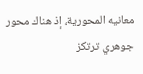معانيه المحورية، إذ هناك محور جوهري ترتكز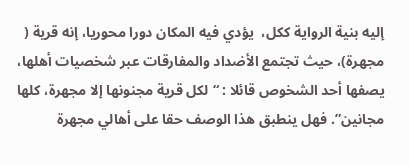إليه بنية الرواية ككل،  يؤدي فيه المكان دورا محوريا، إنه قرية ( مجهرة)، حيث تجتمع الأضداد والمفارقات عبر شخصيات أهلها، يصفها أحد الشخوص قائلا : “لكل قرية مجنونها إلا مجهرة، كلها مجانين”. فهل ينطبق هذا الوصف حقا على أهالي مجهرة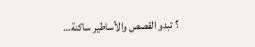؟ تبدو القصص والأساطير ساكنة…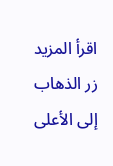اقرأ المزيد
زر الذهاب إلى الأعلى